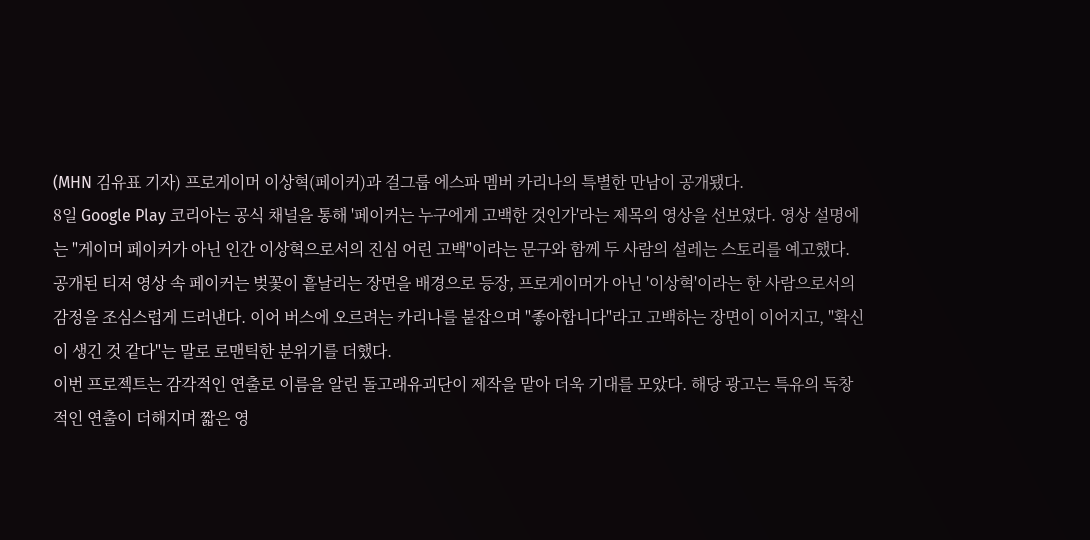(MHN 김유표 기자) 프로게이머 이상혁(페이커)과 걸그룹 에스파 멤버 카리나의 특별한 만남이 공개됐다.
8일 Google Play 코리아는 공식 채널을 통해 '페이커는 누구에게 고백한 것인가'라는 제목의 영상을 선보였다. 영상 설명에는 "게이머 페이커가 아닌 인간 이상혁으로서의 진심 어린 고백"이라는 문구와 함께 두 사람의 설레는 스토리를 예고했다.
공개된 티저 영상 속 페이커는 벚꽃이 흩날리는 장면을 배경으로 등장, 프로게이머가 아닌 '이상혁'이라는 한 사람으로서의 감정을 조심스럽게 드러낸다. 이어 버스에 오르려는 카리나를 붙잡으며 "좋아합니다"라고 고백하는 장면이 이어지고, "확신이 생긴 것 같다"는 말로 로맨틱한 분위기를 더했다.
이번 프로젝트는 감각적인 연출로 이름을 알린 돌고래유괴단이 제작을 맡아 더욱 기대를 모았다. 해당 광고는 특유의 독창적인 연출이 더해지며 짧은 영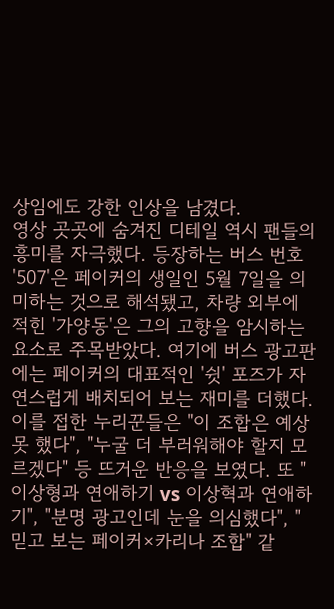상임에도 강한 인상을 남겼다.
영상 곳곳에 숨겨진 디테일 역시 팬들의 흥미를 자극했다. 등장하는 버스 번호 '507'은 페이커의 생일인 5월 7일을 의미하는 것으로 해석됐고, 차량 외부에 적힌 '가양동'은 그의 고향을 암시하는 요소로 주목받았다. 여기에 버스 광고판에는 페이커의 대표적인 '쉿' 포즈가 자연스럽게 배치되어 보는 재미를 더했다.
이를 접한 누리꾼들은 "이 조합은 예상 못 했다", "누굴 더 부러워해야 할지 모르겠다" 등 뜨거운 반응을 보였다. 또 "이상형과 연애하기 vs 이상혁과 연애하기", "분명 광고인데 눈을 의심했다", "믿고 보는 페이커×카리나 조합" 같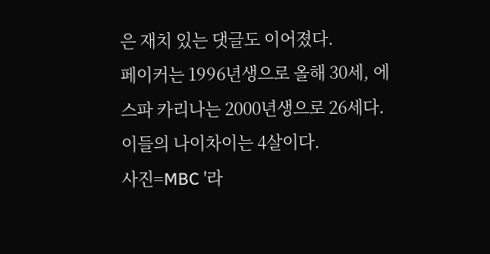은 재치 있는 댓글도 이어졌다.
페이커는 1996년생으로 올해 30세, 에스파 카리나는 2000년생으로 26세다. 이들의 나이차이는 4살이다.
사진=MBC '라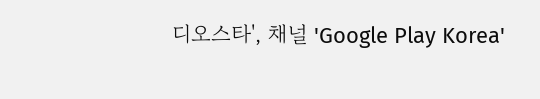디오스타', 채널 'Google Play Korea'